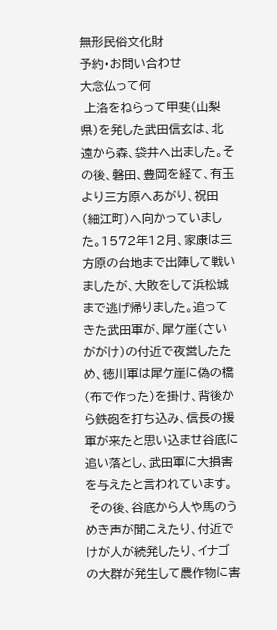無形民俗文化財
予約・お問い合わせ
大念仏って何
 上洛をねらって甲斐(山梨県)を発した武田信玄は、北遠から森、袋井へ出ました。その後、磐田、豊岡を経て、有玉より三方原へあがり、祝田(細江町)へ向かっていました。1572年12月、家康は三方原の台地まで出陣して戦いましたが、大敗をして浜松城まで逃げ帰りました。追ってきた武田軍が、犀ケ崖(さいががけ)の付近で夜営したため、徳川軍は犀ケ崖に偽の橋(布で作った)を掛け、背後から鉄砲を打ち込み、信長の援軍が来たと思い込ませ谷底に追い落とし、武田軍に大損害を与えたと言われています。
 その後、谷底から人や馬のうめき声が聞こえたり、付近でけが人が続発したり、イナゴの大群が発生して農作物に害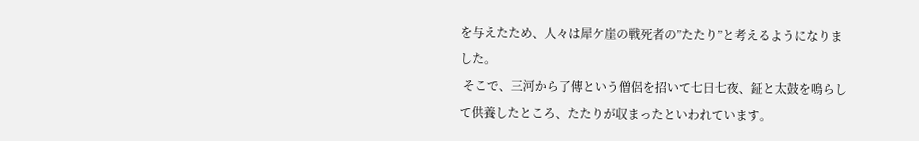を与えたため、人々は犀ケ崖の戦死者の”たたり”と考えるようになりました。
 そこで、三河から了傳という僧侶を招いて七日七夜、鉦と太鼓を鳴らして供養したところ、たたりが収まったといわれています。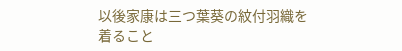以後家康は三つ葉葵の紋付羽織を着ること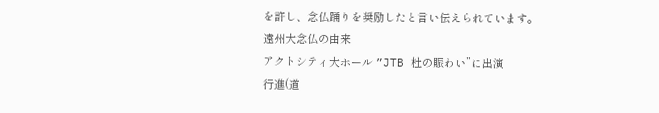を許し、念仏踊りを奨励したと言い伝えられています。
遠州大念仏の由来
アクトシティ大ホール ”JTB 杜の賑わい”に出演
行進(道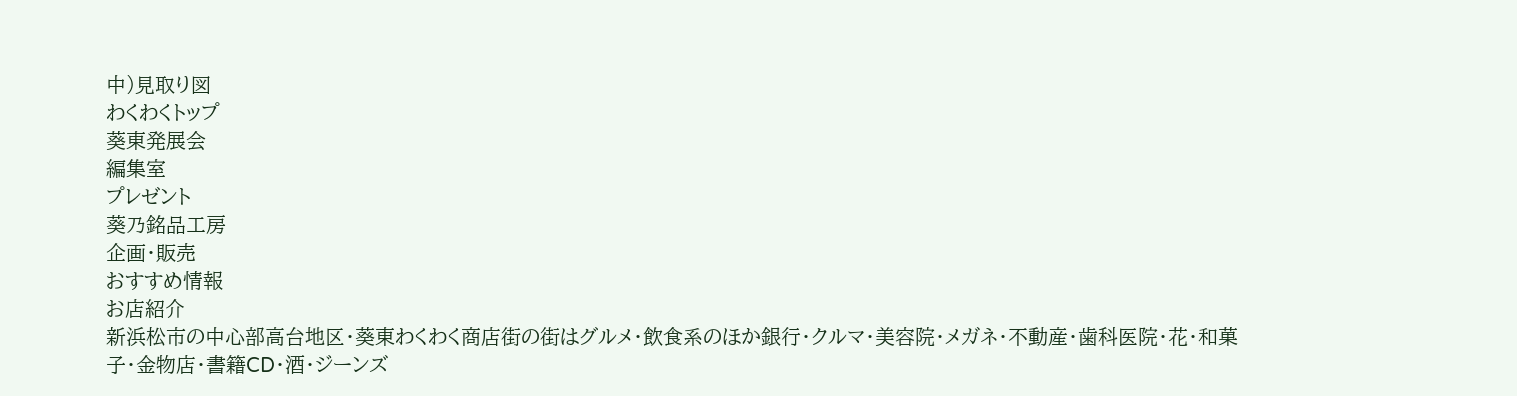中)見取り図
わくわくトップ
葵東発展会
編集室
プレゼント
葵乃銘品工房
企画・販売
おすすめ情報
お店紹介
新浜松市の中心部高台地区・葵東わくわく商店街の街はグルメ・飲食系のほか銀行・クルマ・美容院・メガネ・不動産・歯科医院・花・和菓子・金物店・書籍CD・酒・ジーンズ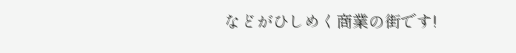などがひしめく商業の街です!